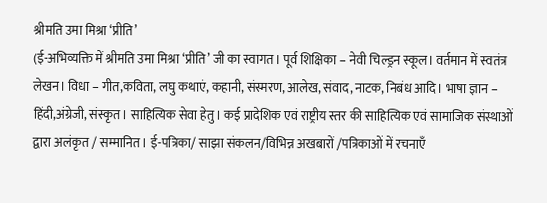श्रीमति उमा मिश्रा ‘प्रीति’
(ई-अभिव्यक्ति में श्रीमति उमा मिश्रा ‘प्रीति’ जी का स्वागत। पूर्व शिक्षिका – नेवी चिल्ड्रन स्कूल। वर्तमान में स्वतंत्र लेखन। विधा – गीत,कविता, लघु कथाएं, कहानी, संस्मरण, आलेख, संवाद, नाटक, निबंध आदि। भाषा ज्ञान – हिंदी,अंग्रेजी, संस्कृत। साहित्यिक सेवा हेतु। कई प्रादेशिक एवं राष्ट्रीय स्तर की साहित्यिक एवं सामाजिक संस्थाओं द्वारा अलंकृत / सम्मानित। ई-पत्रिका/ साझा संकलन/विभिन्न अखबारों /पत्रिकाओं में रचनाएँ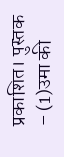प्रकाशित। पुस्तक – (1)उमा की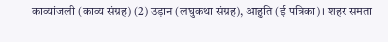काव्यांजली (काव्य संग्रह) (2) उड़ान (लघुकथा संग्रह), आहुति (ई पत्रिका)। शहर समता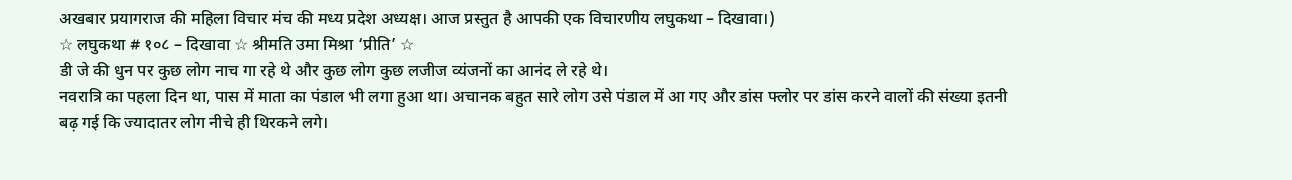अखबार प्रयागराज की महिला विचार मंच की मध्य प्रदेश अध्यक्ष। आज प्रस्तुत है आपकी एक विचारणीय लघुकथा – दिखावा।)
☆ लघुकथा # १०८ – दिखावा ☆ श्रीमति उमा मिश्रा ‘प्रीति’ ☆
डी जे की धुन पर कुछ लोग नाच गा रहे थे और कुछ लोग कुछ लजीज व्यंजनों का आनंद ले रहे थे।
नवरात्रि का पहला दिन था, पास में माता का पंडाल भी लगा हुआ था। अचानक बहुत सारे लोग उसे पंडाल में आ गए और डांस फ्लोर पर डांस करने वालों की संख्या इतनी बढ़ गई कि ज्यादातर लोग नीचे ही थिरकने लगे।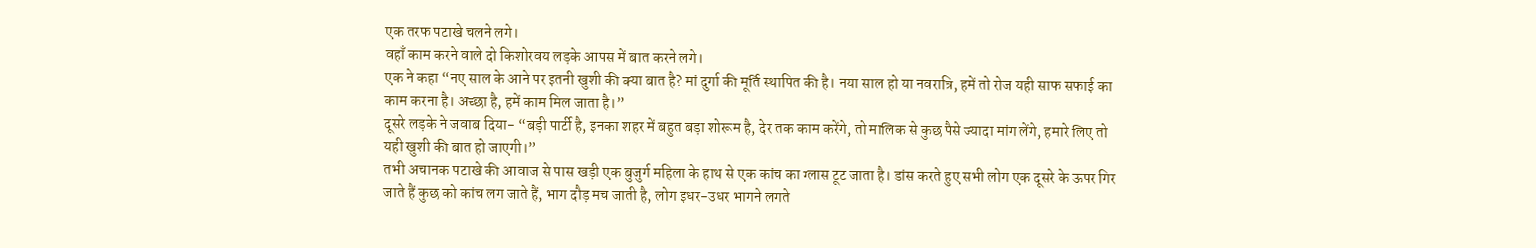एक तरफ पटाखे चलने लगे।
वहाँ काम करने वाले दो किशोरवय लड़के आपस में बात करने लगे।
एक ने कहा “नए साल के आने पर इतनी खुशी की क्या बात है? मां दुर्गा की मूर्ति स्थापित की है। नया साल हो या नवरात्रि, हमें तो रोज यही साफ सफाई का काम करना है। अच्छा है, हमें काम मिल जाता है।”
दूसरे लड़के ने जवाब दिया- “बड़ी पार्टी है, इनका शहर में बहुत बड़ा शोरूम है, देर तक काम करेंगे, तो मालिक से कुछ पैसे ज्यादा मांग लेंगे, हमारे लिए तो यही खुशी की बात हो जाएगी।”
तभी अचानक पटाखे की आवाज से पास खड़ी एक बुजुर्ग महिला के हाथ से एक कांच का ग्लास टूट जाता है। डांस करते हुए सभी लोग एक दूसरे के ऊपर गिर जाते हैं कुछ को कांच लग जाते हैं, भाग दौड़ मच जाती है, लोग इधर-उधर भागने लगते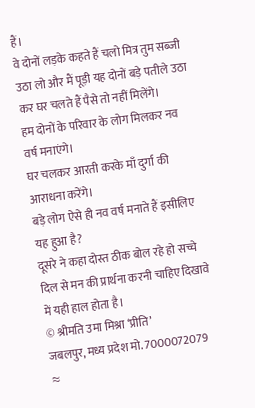हैं।
वे दोनों लड़के कहते हैं चलो मित्र तुम सब्जी उठा लो और मैं पूड़ी यह दोनों बड़े पतीले उठा कर घर चलते हैं पैसे तो नहीं मिलेंगे।
हम दोनों के परिवार के लोग मिलकर नव वर्ष मनाएंगे।
घर चलकर आरती करके माँ दुर्गा की आराधना करेंगे।
बड़े लोग ऐसे ही नव वर्ष मनाते हैं इसीलिए यह हुआ है?
दूसरे ने कहा दोस्त ठीक बोल रहे हो सच्चे दिल से मन की प्रार्थना करनी चाहिए दिखावे में यही हाल होता है।
© श्रीमति उमा मिश्रा ‘प्रीति’
जबलपुर, मध्य प्रदेश मो. 7000072079
≈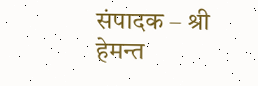संपादक – श्री हेमन्त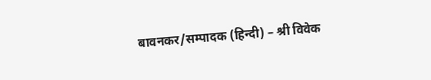बावनकर/सम्पादक (हिन्दी) – श्री विवेक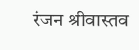रंजन श्रीवास्तव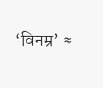‘विनम्र’ ≈